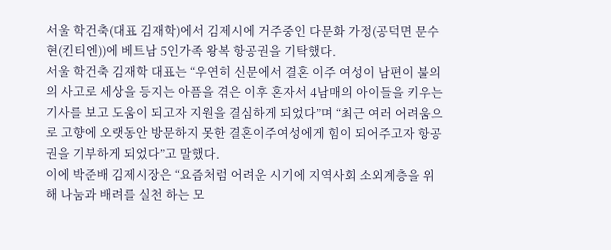서울 학건축(대표 김재학)에서 김제시에 거주중인 다문화 가정(공덕면 문수현(킨티엔))에 베트남 5인가족 왕복 항공권을 기탁했다.
서울 학건축 김재학 대표는 “우연히 신문에서 결혼 이주 여성이 남편이 불의의 사고로 세상을 등지는 아픔을 겪은 이후 혼자서 4남매의 아이들을 키우는 기사를 보고 도움이 되고자 지원을 결심하게 되었다”며 “최근 여러 어려움으로 고향에 오랫동안 방문하지 못한 결혼이주여성에게 힘이 되어주고자 항공권을 기부하게 되었다”고 말했다.
이에 박준배 김제시장은 “요즘처럼 어려운 시기에 지역사회 소외계층을 위해 나눔과 배려를 실천 하는 모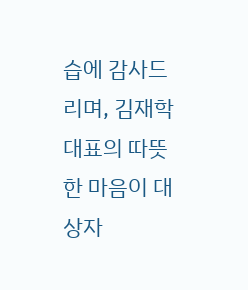습에 감사드리며, 김재학 대표의 따뜻한 마음이 대상자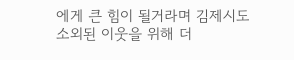에게 큰 힘이 될거라며 김제시도 소외된 이웃을 위해 더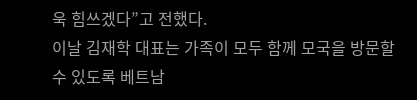욱 힘쓰겠다”고 전했다.
이날 김재학 대표는 가족이 모두 함께 모국을 방문할 수 있도록 베트남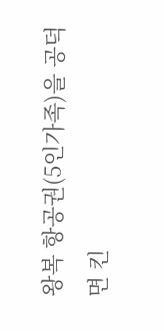왕복 항공권(5인가족)을 공덕면 킨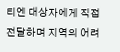티엔 대상자에게 직접 전달하며 지역의 어려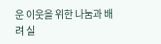운 이웃을 위한 나눔과 배려 실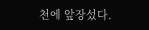천에 앞장섰다.